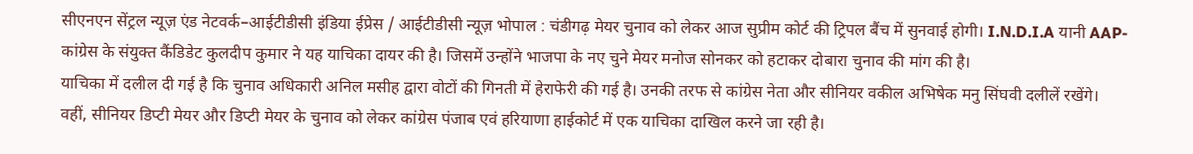सीएनएन सेंट्रल न्यूज़ एंड नेटवर्क–आईटीडीसी इंडिया ईप्रेस / आईटीडीसी न्यूज़ भोपाल : चंडीगढ़ मेयर चुनाव को लेकर आज सुप्रीम कोर्ट की ट्रिपल बैंच में सुनवाई होगी। I.N.D.I.A यानी AAP-कांग्रेस के संयुक्त कैंडिडेट कुलदीप कुमार ने यह याचिका दायर की है। जिसमें उन्होंने भाजपा के नए चुने मेयर मनोज सोनकर को हटाकर दोबारा चुनाव की मांग की है।
याचिका में दलील दी गई है कि चुनाव अधिकारी अनिल मसीह द्वारा वोटों की गिनती में हेराफेरी की गई है। उनकी तरफ से कांग्रेस नेता और सीनियर वकील अभिषेक मनु सिंघवी दलीलें रखेंगे।
वहीं, सीनियर डिप्टी मेयर और डिप्टी मेयर के चुनाव को लेकर कांग्रेस पंजाब एवं हरियाणा हाईकोर्ट में एक याचिका दाखिल करने जा रही है।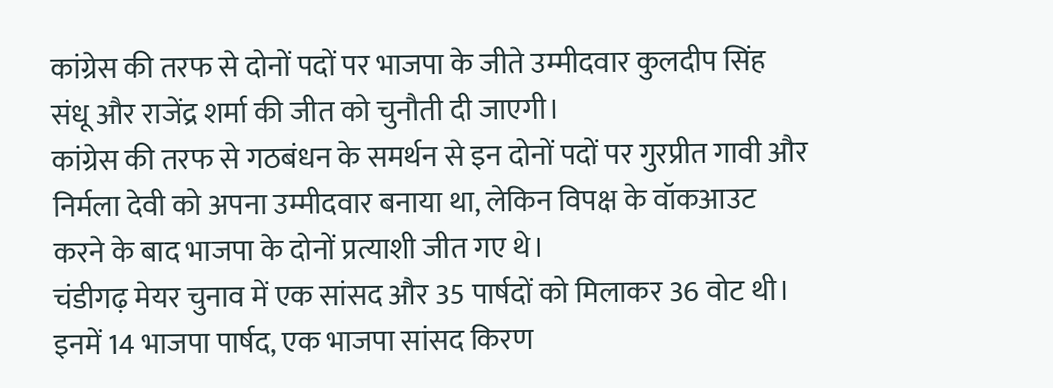कांग्रेस की तरफ से दोनों पदों पर भाजपा के जीते उम्मीदवार कुलदीप सिंह संधू और राजेंद्र शर्मा की जीत को चुनौती दी जाएगी।
कांग्रेस की तरफ से गठबंधन के समर्थन से इन दोनों पदों पर गुरप्रीत गावी और निर्मला देवी को अपना उम्मीदवार बनाया था, लेकिन विपक्ष के वॉकआउट करने के बाद भाजपा के दोनों प्रत्याशी जीत गए थे।
चंडीगढ़ मेयर चुनाव में एक सांसद और 35 पार्षदों को मिलाकर 36 वोट थी। इनमें 14 भाजपा पार्षद, एक भाजपा सांसद किरण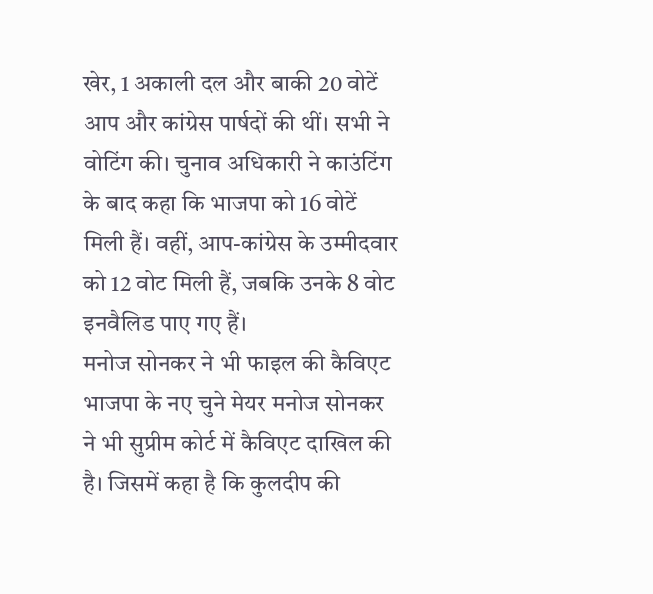खेर, 1 अकाली दल और बाकी 20 वोटें आप और कांग्रेस पार्षदों की थीं। सभी ने वोटिंग की। चुनाव अधिकारी ने काउंटिंग के बाद कहा कि भाजपा को 16 वोटें मिली हैं। वहीं, आप-कांग्रेस के उम्मीदवार को 12 वोट मिली हैं, जबकि उनके 8 वोट इनवैलिड पाए गए हैं।
मनोज सोनकर ने भी फाइल की कैविएट
भाजपा के नए चुने मेयर मनोज सोनकर ने भी सुप्रीम कोर्ट में कैविएट दाखिल की है। जिसमें कहा है कि कुलदीप की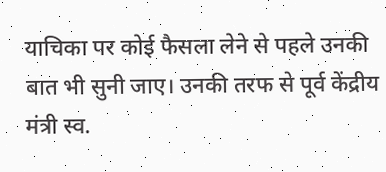याचिका पर कोई फैसला लेने से पहले उनकी बात भी सुनी जाए। उनकी तरफ से पूर्व केंद्रीय मंत्री स्व.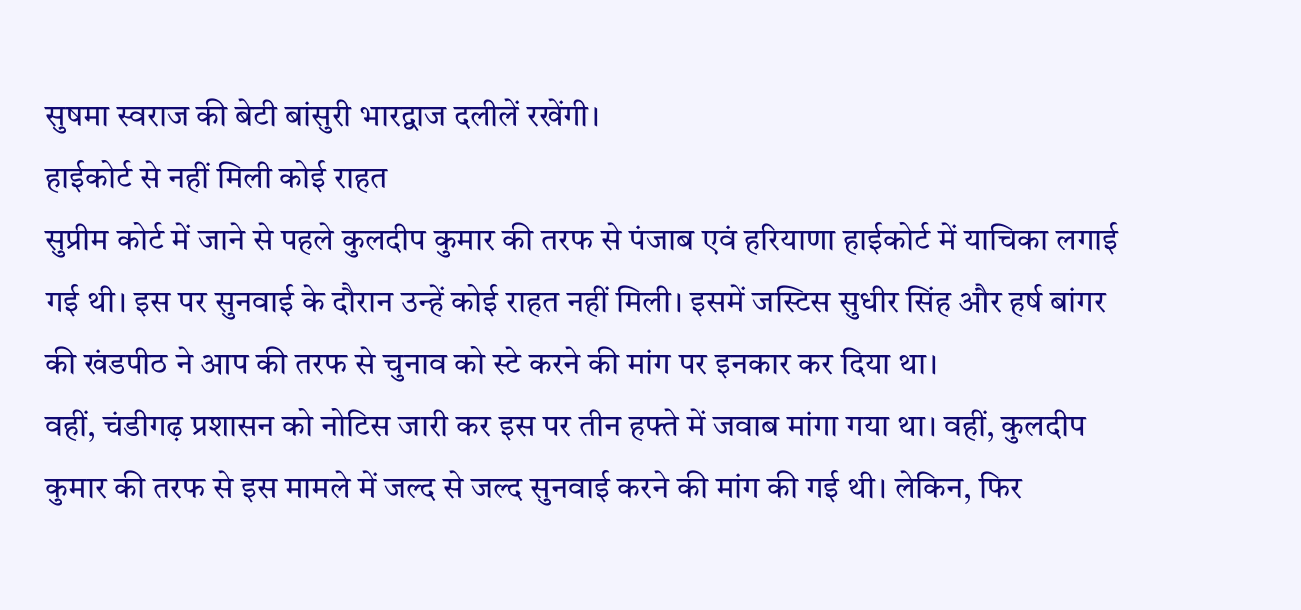सुषमा स्वराज की बेटी बांसुरी भारद्वाज दलीलें रखेंगी।
हाईकोर्ट से नहीं मिली कोई राहत
सुप्रीम कोर्ट में जाने से पहले कुलदीप कुमार की तरफ से पंजाब एवं हरियाणा हाईकोर्ट में याचिका लगाई गई थी। इस पर सुनवाई के दौरान उन्हें कोई राहत नहीं मिली। इसमें जस्टिस सुधीर सिंह और हर्ष बांगर की खंडपीठ ने आप की तरफ से चुनाव को स्टे करने की मांग पर इनकार कर दिया था।
वहीं, चंडीगढ़ प्रशासन को नोटिस जारी कर इस पर तीन हफ्ते में जवाब मांगा गया था। वहीं, कुलदीप कुमार की तरफ से इस मामले में जल्द से जल्द सुनवाई करने की मांग की गई थी। लेकिन, फिर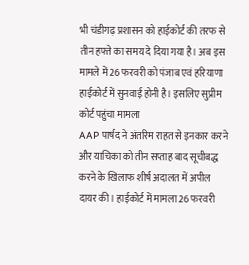भी चंडीगढ़ प्रशासन को हाईकोर्ट की तरफ से तीन हफ्ते का समय दे दिया गया है। अब इस मामले में 26 फरवरी को पंजाब एवं हरियाणा हाईकोर्ट में सुनवाई होनी है। इसलिए सुप्रीम कोर्ट पहुंचा मामला
AAP पार्षद ने अंतरिम राहत से इनकार करने और याचिका को तीन सप्ताह बाद सूचीबद्ध करने के खिलाफ शीर्ष अदालत में अपील दायर की। हाईकोर्ट में मामला 26 फरवरी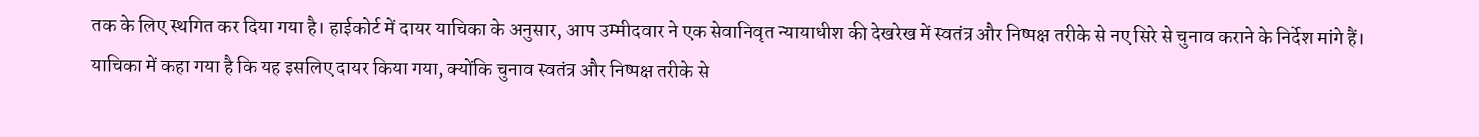तक के लिए स्थगित कर दिया गया है। हाईकोर्ट में दायर याचिका के अनुसार, आप उम्मीदवार ने एक सेवानिवृत न्यायाधीश की देखरेख में स्वतंत्र और निष्पक्ष तरीके से नए सिरे से चुनाव कराने के निर्देश मांगे हैं।
याचिका में कहा गया है कि यह इसलिए दायर किया गया, क्योंकि चुनाव स्वतंत्र और निष्पक्ष तरीके से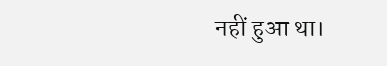नहीं हुआ था।